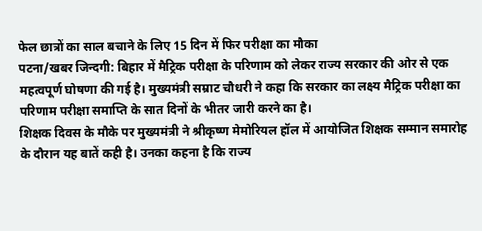फेल छात्रों का साल बचाने के लिए 15 दिन में फिर परीक्षा का मौका
पटना/खबर जिन्दगी: बिहार में मैट्रिक परीक्षा के परिणाम को लेकर राज्य सरकार की ओर से एक महत्वपूर्ण घोषणा की गई है। मुख्यमंत्री सम्राट चौधरी ने कहा कि सरकार का लक्ष्य मैट्रिक परीक्षा का परिणाम परीक्षा समाप्ति के सात दिनों के भीतर जारी करने का है।
शिक्षक दिवस के मौके पर मुख्यमंत्री ने श्रीकृष्ण मेमोरियल हॉल में आयोजित शिक्षक सम्मान समारोह के दौरान यह बातें कही है। उनका कहना है कि राज्य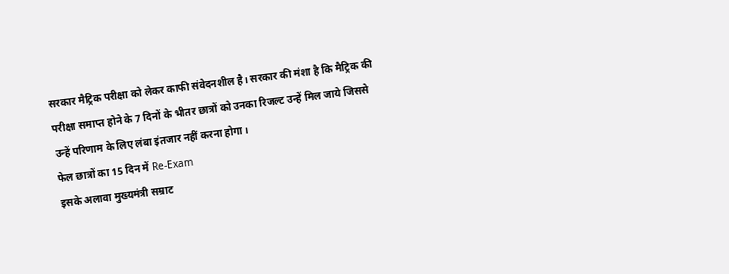सरकार मैट्रिक परीक्षा को लेकर काफी संवेदनशील है। सरकार की मंशा है कि मैट्रिक की परीक्षा समाप्त होने के 7 दिनों के भीतर छात्रों को उनका रिजल्ट उन्हें मिल जाये जिससे उन्हें परिणाम के लिए लंबा इंतजार नहीं करना होगा।
फेल छात्रों का 15 दिन में Re-Exam
इसके अलावा मुख्यमंत्री सम्राट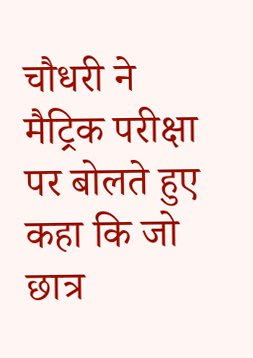चौधरी ने मैट्रिक परीक्षा पर बोलते हुए कहा कि जो छात्र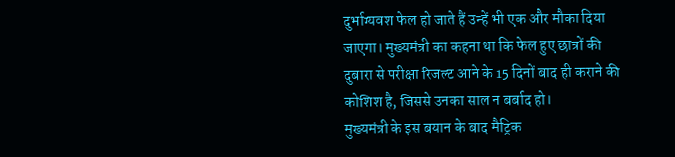दुर्भाग्यवश फेल हो जाते हैं उन्हें भी एक और मौका दिया जाएगा। मुख्यमंत्री का कहना था कि फेल हुए छात्रों की दुबारा से परीक्षा रिजल्ट आने के 15 दिनों बाद ही कराने की कोशिश है, जिससे उनका साल न बर्बाद हो।
मुख्यमंत्री के इस बयान के बाद मैट्रिक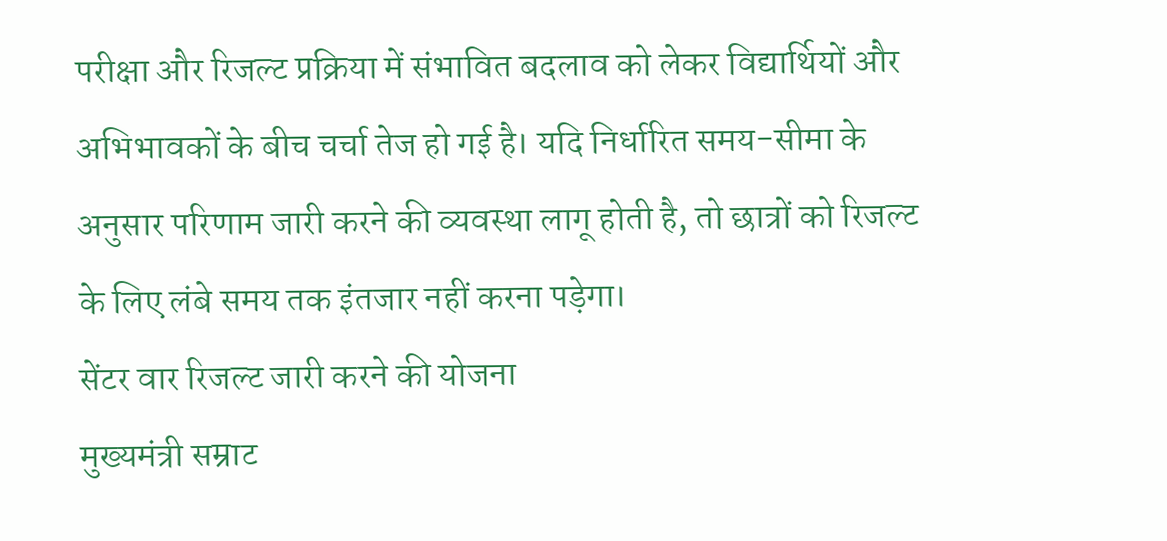परीक्षा और रिजल्ट प्रक्रिया में संभावित बदलाव को लेकर विद्यार्थियों और अभिभावकों के बीच चर्चा तेज हो गई है। यदि निर्धारित समय-सीमा के अनुसार परिणाम जारी करने की व्यवस्था लागू होती है, तो छात्रों को रिजल्ट के लिए लंबे समय तक इंतजार नहीं करना पड़ेगा।
सेंटर वार रिजल्ट जारी करने की योजना
मुख्यमंत्री सम्राट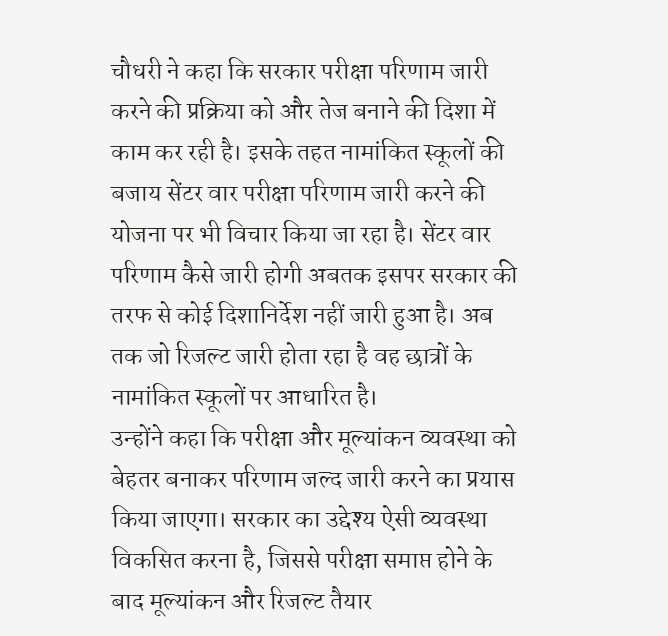चौधरी ने कहा कि सरकार परीक्षा परिणाम जारी करने की प्रक्रिया को और तेज बनाने की दिशा में काम कर रही है। इसके तहत नामांकित स्कूलों की बजाय सेंटर वार परीक्षा परिणाम जारी करने की योजना पर भी विचार किया जा रहा है। सेंटर वार परिणाम कैसे जारी होगी अबतक इसपर सरकार की तरफ से कोई दिशानिर्देश नहीं जारी हुआ है। अब तक जो रिजल्ट जारी होता रहा है वह छात्रों के नामांकित स्कूलों पर आधारित है।
उन्होंने कहा कि परीक्षा और मूल्यांकन व्यवस्था को बेहतर बनाकर परिणाम जल्द जारी करने का प्रयास किया जाएगा। सरकार का उद्देश्य ऐसी व्यवस्था विकसित करना है, जिससे परीक्षा समाप्त होने के बाद मूल्यांकन और रिजल्ट तैयार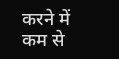करने में कम से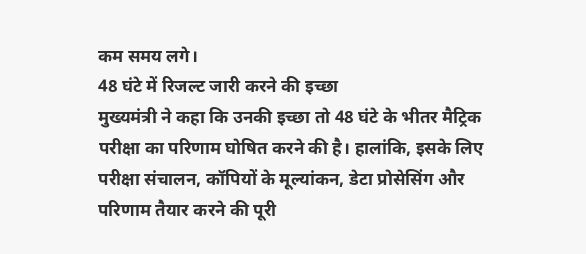कम समय लगे।
48 घंटे में रिजल्ट जारी करने की इच्छा
मुख्यमंत्री ने कहा कि उनकी इच्छा तो 48 घंटे के भीतर मैट्रिक परीक्षा का परिणाम घोषित करने की है। हालांकि, इसके लिए परीक्षा संचालन, कॉपियों के मूल्यांकन, डेटा प्रोसेसिंग और परिणाम तैयार करने की पूरी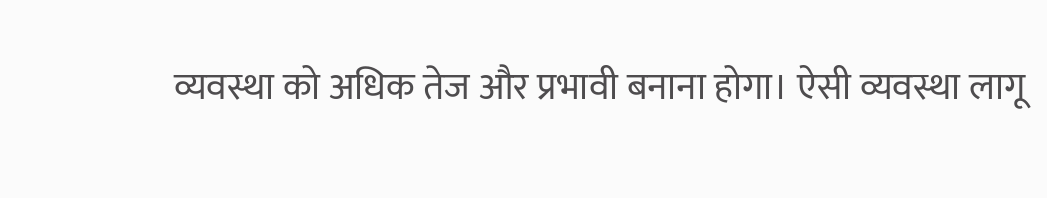व्यवस्था को अधिक तेज और प्रभावी बनाना होगा। ऐसी व्यवस्था लागू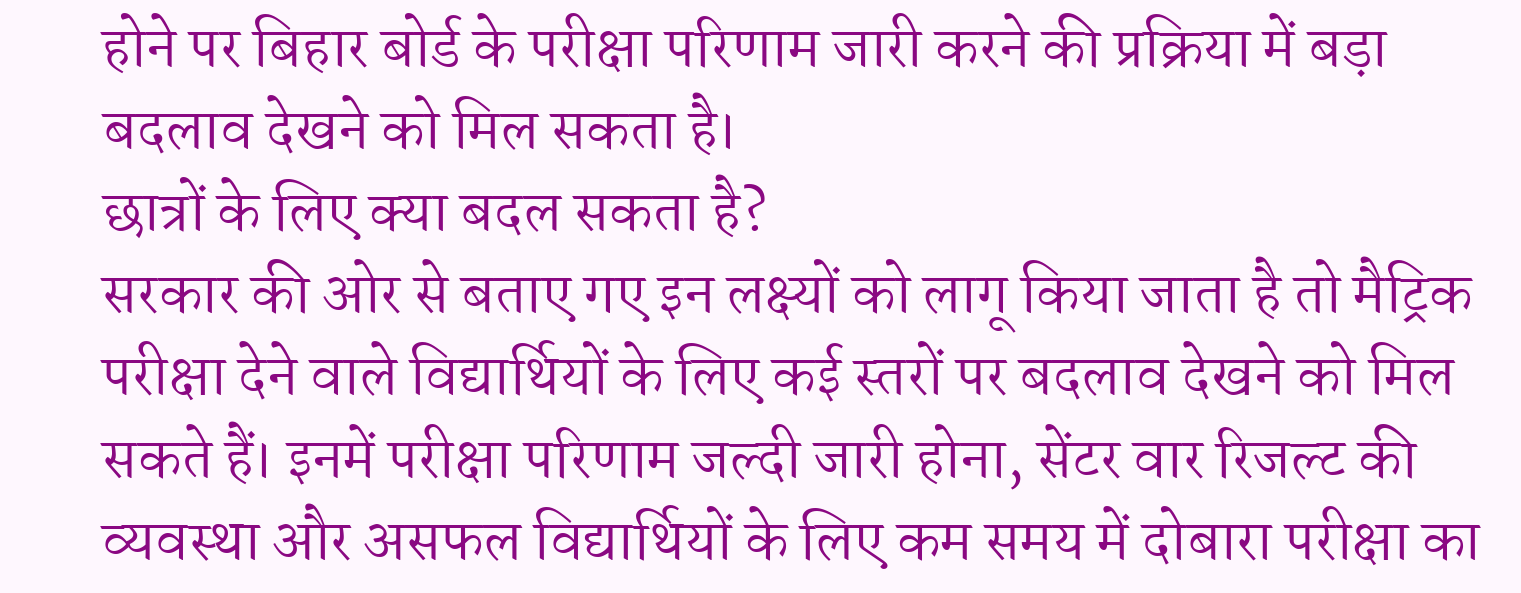होने पर बिहार बोर्ड के परीक्षा परिणाम जारी करने की प्रक्रिया में बड़ा बदलाव देखने को मिल सकता है।
छात्रों के लिए क्या बदल सकता है?
सरकार की ओर से बताए गए इन लक्ष्यों को लागू किया जाता है तो मैट्रिक परीक्षा देने वाले विद्यार्थियों के लिए कई स्तरों पर बदलाव देखने को मिल सकते हैं। इनमें परीक्षा परिणाम जल्दी जारी होना, सेंटर वार रिजल्ट की व्यवस्था और असफल विद्यार्थियों के लिए कम समय में दोबारा परीक्षा का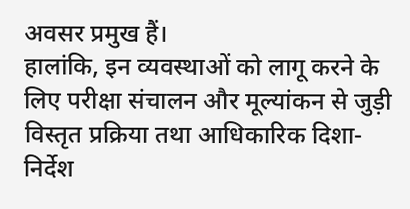अवसर प्रमुख हैं।
हालांकि, इन व्यवस्थाओं को लागू करने के लिए परीक्षा संचालन और मूल्यांकन से जुड़ी विस्तृत प्रक्रिया तथा आधिकारिक दिशा-निर्देश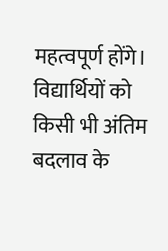महत्वपूर्ण होंगे। विद्यार्थियों को किसी भी अंतिम बदलाव के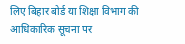लिए बिहार बोर्ड या शिक्षा विभाग की आधिकारिक सूचना पर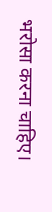भरोसा करना चाहिए।